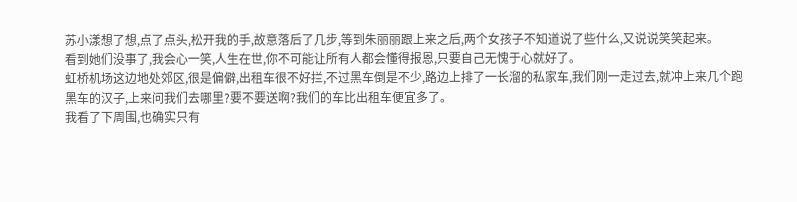苏小漾想了想,点了点头,松开我的手,故意落后了几步,等到朱丽丽跟上来之后,两个女孩子不知道说了些什么,又说说笑笑起来。
看到她们没事了,我会心一笑,人生在世,你不可能让所有人都会懂得报恩,只要自己无愧于心就好了。
虹桥机场这边地处郊区,很是偏僻,出租车很不好拦,不过黑车倒是不少,路边上排了一长溜的私家车,我们刚一走过去,就冲上来几个跑黑车的汉子,上来问我们去哪里?要不要送啊?我们的车比出租车便宜多了。
我看了下周围,也确实只有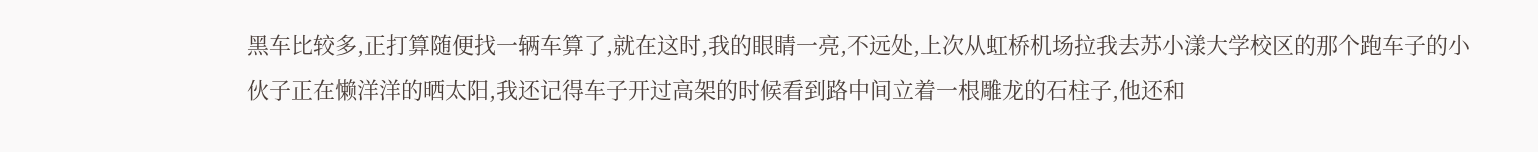黑车比较多,正打算随便找一辆车算了,就在这时,我的眼睛一亮,不远处,上次从虹桥机场拉我去苏小漾大学校区的那个跑车子的小伙子正在懒洋洋的晒太阳,我还记得车子开过高架的时候看到路中间立着一根雕龙的石柱子,他还和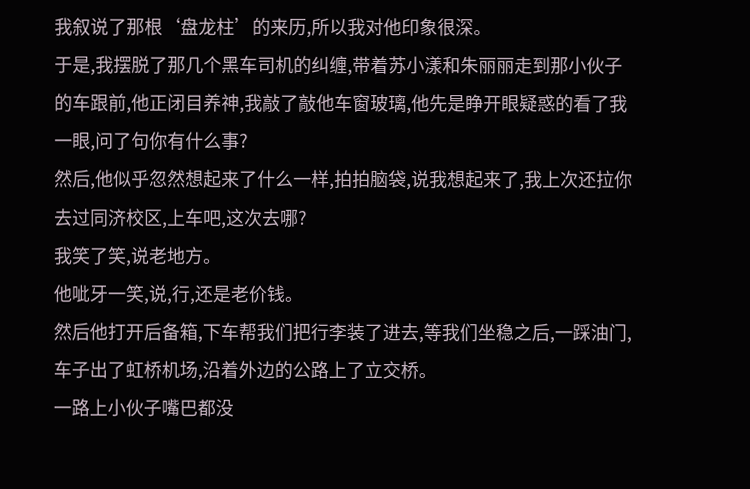我叙说了那根‘盘龙柱’的来历,所以我对他印象很深。
于是,我摆脱了那几个黑车司机的纠缠,带着苏小漾和朱丽丽走到那小伙子的车跟前,他正闭目养神,我敲了敲他车窗玻璃,他先是睁开眼疑惑的看了我一眼,问了句你有什么事?
然后,他似乎忽然想起来了什么一样,拍拍脑袋,说我想起来了,我上次还拉你去过同济校区,上车吧,这次去哪?
我笑了笑,说老地方。
他呲牙一笑,说,行,还是老价钱。
然后他打开后备箱,下车帮我们把行李装了进去,等我们坐稳之后,一踩油门,车子出了虹桥机场,沿着外边的公路上了立交桥。
一路上小伙子嘴巴都没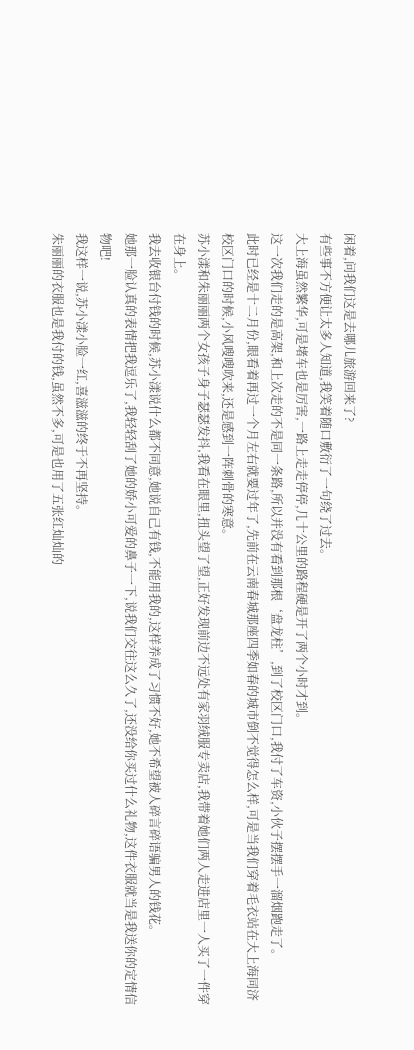闲着,问我们这是去哪儿旅游回来了?
有些事不方便让太多人知道,我笑着随口敷衍了一句绕了过去。
大上海虽然繁华,可是堵车也是厉害,一路上走走停停,几十公里的路程硬是开了两个小时才到。
这一次我们走的是高架,和上次走的不是同一条路,所以并没有看到那根‘盘龙柱’,到了校区门口,我付了车资,小伙子摆摆手一溜烟跑走了。
此时已经是十二月份,眼看着再过一个月左右就要过年了,先前在云南春城那座四季如春的城市倒不觉得怎么样,可是当我们穿着毛衣站在大上海同济校区门口的时候,小风嗖嗖吹来,还是感到一阵刺骨的寒意。
苏小漾和朱丽丽两个女孩子身子瑟瑟发抖,我看在眼里,扭头望了望,正好发现前边不远处有家羽绒服专卖店,我带着她们两人走进店里一人买了一件穿在身上。
我去收银台付钱的时候,苏小漾说什么都不同意,她说自己有钱,不能用我的,这样养成了习惯不好,她不希望被人碎言碎语骗男人的钱花。
她那一脸认真的表情把我逗乐了,我轻轻刮了她的娇小可爱的鼻子一下,说我们交往这么久了,还没给你买过什么礼物,这件衣服就当是我送你的定情信物吧!
我这样一说,苏小漾小脸一红,喜滋滋的终于不再坚持。
朱丽丽的衣服也是我付的钱,虽然不多,可是也用了五张红灿灿的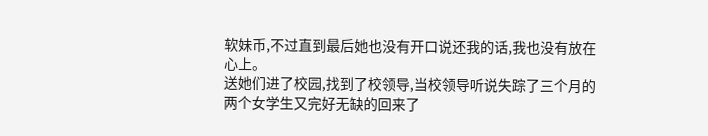软妹币,不过直到最后她也没有开口说还我的话,我也没有放在心上。
送她们进了校园,找到了校领导,当校领导听说失踪了三个月的两个女学生又完好无缺的回来了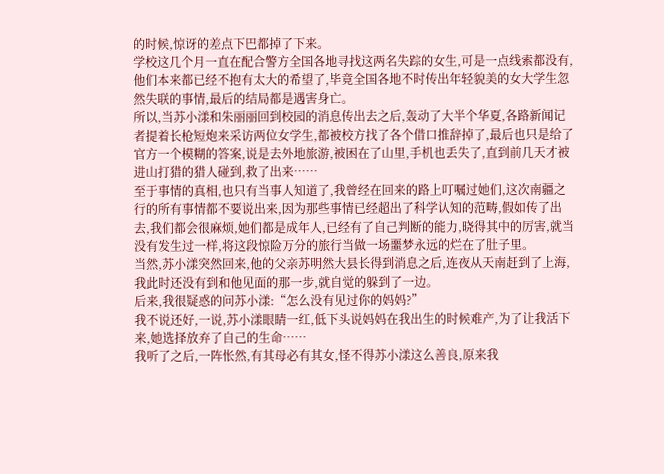的时候,惊讶的差点下巴都掉了下来。
学校这几个月一直在配合警方全国各地寻找这两名失踪的女生,可是一点线索都没有,他们本来都已经不抱有太大的希望了,毕竟全国各地不时传出年轻貌美的女大学生忽然失联的事情,最后的结局都是遇害身亡。
所以,当苏小漾和朱丽丽回到校园的消息传出去之后,轰动了大半个华夏,各路新闻记者提着长枪短炮来采访两位女学生,都被校方找了各个借口推辞掉了,最后也只是给了官方一个模糊的答案,说是去外地旅游,被困在了山里,手机也丢失了,直到前几天才被进山打猎的猎人碰到,救了出来……
至于事情的真相,也只有当事人知道了,我曾经在回来的路上叮嘱过她们,这次南疆之行的所有事情都不要说出来,因为那些事情已经超出了科学认知的范畴,假如传了出去,我们都会很麻烦,她们都是成年人,已经有了自己判断的能力,晓得其中的厉害,就当没有发生过一样,将这段惊险万分的旅行当做一场噩梦永远的烂在了肚子里。
当然,苏小漾突然回来,他的父亲苏明然大县长得到消息之后,连夜从天南赶到了上海,我此时还没有到和他见面的那一步,就自觉的躲到了一边。
后来,我很疑惑的问苏小漾:“怎么没有见过你的妈妈?”
我不说还好,一说,苏小漾眼睛一红,低下头说妈妈在我出生的时候难产,为了让我活下来,她选择放弃了自己的生命……
我听了之后,一阵怅然,有其母必有其女,怪不得苏小漾这么善良,原来我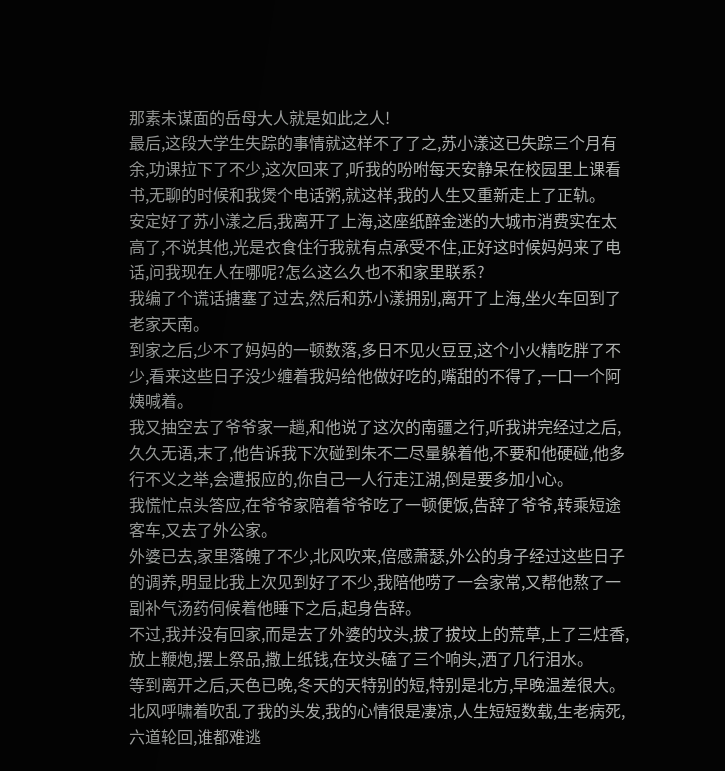那素未谋面的岳母大人就是如此之人!
最后,这段大学生失踪的事情就这样不了了之,苏小漾这已失踪三个月有余,功课拉下了不少,这次回来了,听我的吩咐每天安静呆在校园里上课看书,无聊的时候和我煲个电话粥,就这样,我的人生又重新走上了正轨。
安定好了苏小漾之后,我离开了上海,这座纸醉金迷的大城市消费实在太高了,不说其他,光是衣食住行我就有点承受不住,正好这时候妈妈来了电话,问我现在人在哪呢?怎么这么久也不和家里联系?
我编了个谎话搪塞了过去,然后和苏小漾拥别,离开了上海,坐火车回到了老家天南。
到家之后,少不了妈妈的一顿数落,多日不见火豆豆,这个小火精吃胖了不少,看来这些日子没少缠着我妈给他做好吃的,嘴甜的不得了,一口一个阿姨喊着。
我又抽空去了爷爷家一趟,和他说了这次的南疆之行,听我讲完经过之后,久久无语,末了,他告诉我下次碰到朱不二尽量躲着他,不要和他硬碰,他多行不义之举,会遭报应的,你自己一人行走江湖,倒是要多加小心。
我慌忙点头答应,在爷爷家陪着爷爷吃了一顿便饭,告辞了爷爷,转乘短途客车,又去了外公家。
外婆已去,家里落魄了不少,北风吹来,倍感萧瑟,外公的身子经过这些日子的调养,明显比我上次见到好了不少,我陪他唠了一会家常,又帮他熬了一副补气汤药伺候着他睡下之后,起身告辞。
不过,我并没有回家,而是去了外婆的坟头,拔了拔坟上的荒草,上了三炷香,放上鞭炮,摆上祭品,撒上纸钱,在坟头磕了三个响头,洒了几行泪水。
等到离开之后,天色已晚,冬天的天特别的短,特别是北方,早晚温差很大。
北风呼啸着吹乱了我的头发,我的心情很是凄凉,人生短短数载,生老病死,六道轮回,谁都难逃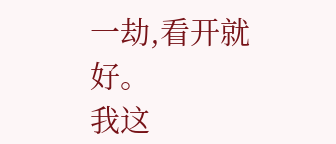一劫,看开就好。
我这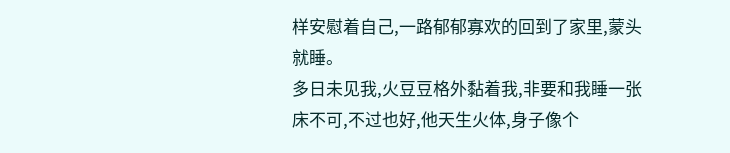样安慰着自己,一路郁郁寡欢的回到了家里,蒙头就睡。
多日未见我,火豆豆格外黏着我,非要和我睡一张床不可,不过也好,他天生火体,身子像个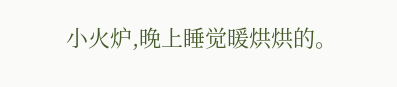小火炉,晚上睡觉暖烘烘的。